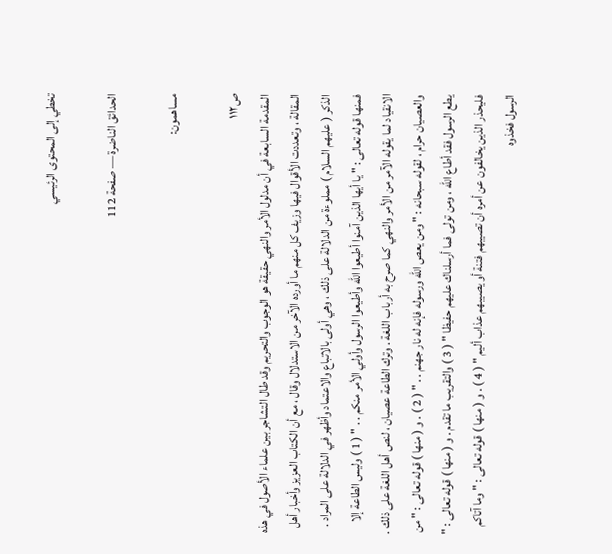تخطي إلى المحتوى الرئيسي

الحدائق الناضرة — صفحة 112

مساهمون:

ص١١٢
المقدمة السابعة في أن مدلول الأمر والنهي حقيقة هو الوجوب والتحريم وقد طال التشاجر بين علماء الأصول في هذه المقالة ، وتعددت الأقوال فيها وزيف كل منهم ما أورده الآخر من الاستدلال وقال ، مع أن الكتاب العزيز وأخبار أهل الذكر ( عليهم السلام ) مملوءة من الدلالة على ذلك ، وهي أولى بالاتباع والاعتماد وأظهر في الدلالة على المراد . فمنها قوله تعالى : " يا أيها الذين آمنوا أطيعوا الله وأطيعوا الرسول وأولي الأمر منكم . . " ( 1 ) وليس الطاعة إلا الانقياد لما يقوله الآمر من الأمر والنهي كما صرح به أرباب اللغة . وترك الطاعة عصيان ، لنص أهل اللغة على ذلك . والعصيان حرام ، لقوله سبحانه : " ومن يعص الله ورسوله فإنه له نار جهنم . . " ( 2 ) . و ( منها ) قوله تعالى : " من يطع الرسول فقد أطاع الله ، ومن تولى فما أرسلناك عليهم حفيظا " ( 3 ) والتقريب ما تقدم . و ( منها ) قوله تعالى : " فليحذر الذين يخالفون عن أمره أن تصيبهم فتنة أو يصيبهم عذاب أليم " ( 4 ) . و ( منها ) قوله تعالى : " وما آتاكم الرسول فخذوه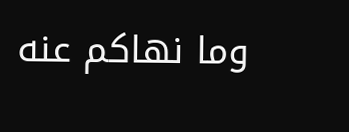وما نهاكم عنه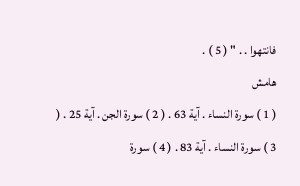فانتهوا . . " ( 5 ) .
هامش
( 1 ) سورة النساء . آية 63 . ( 2 ) سورة الجن . آية 25 . ( 3 ) سورة النساء . آية 83 . ( 4 ) سورة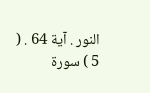النور . آية 64 . ( 5 ) سورة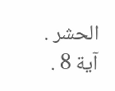الحشر . آية 8 .